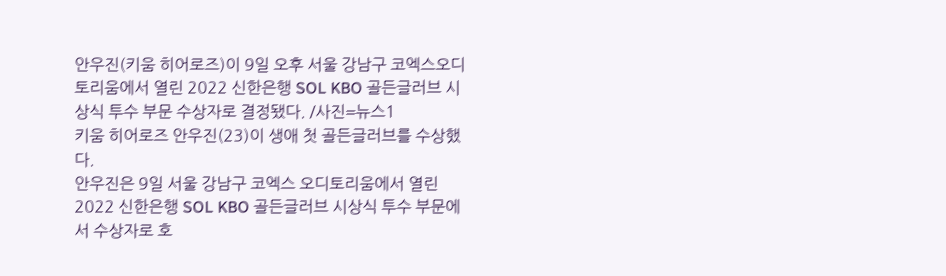안우진(키움 히어로즈)이 9일 오후 서울 강남구 코엑스오디토리움에서 열린 2022 신한은행 SOL KBO 골든글러브 시상식 투수 부문 수상자로 결정됐다. /사진=뉴스1
키움 히어로즈 안우진(23)이 생애 첫 골든글러브를 수상했다.
안우진은 9일 서울 강남구 코엑스 오디토리움에서 열린 2022 신한은행 SOL KBO 골든글러브 시상식 투수 부문에서 수상자로 호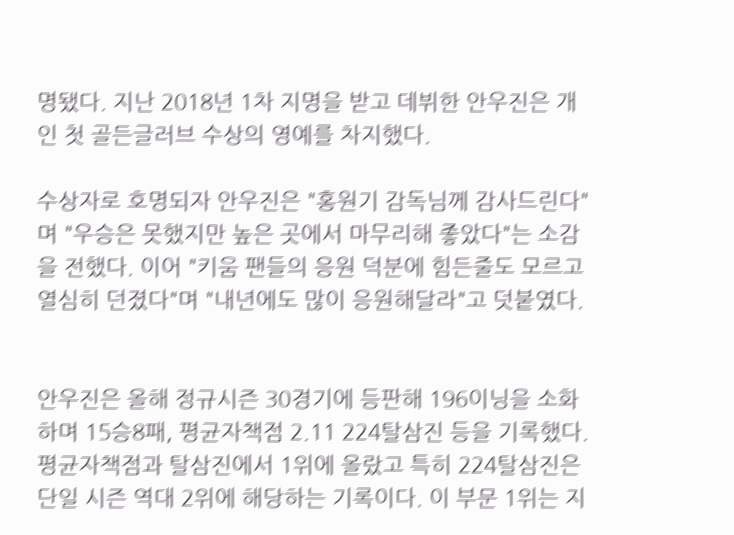명됐다. 지난 2018년 1차 지명을 받고 데뷔한 안우진은 개인 첫 골든글러브 수상의 영예를 차지했다.

수상자로 호명되자 안우진은 "홍원기 감독님께 감사드린다"며 "우승은 못했지만 높은 곳에서 마무리해 좋았다"는 소감을 전했다. 이어 "키움 팬들의 응원 덕분에 힘든줄도 모르고 열심히 던졌다"며 "내년에도 많이 응원해달라"고 덧붙였다.


안우진은 올해 정규시즌 30경기에 등판해 196이닝을 소화하며 15승8패, 평균자책점 2.11 224탈삼진 등을 기록했다. 평균자책점과 탈삼진에서 1위에 올랐고 특히 224탈삼진은 단일 시즌 역대 2위에 해당하는 기록이다. 이 부문 1위는 지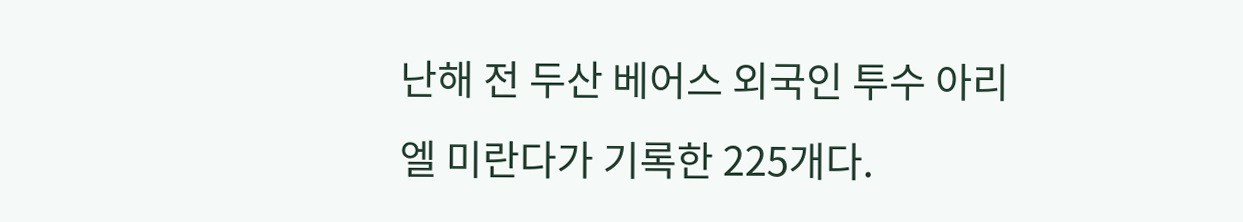난해 전 두산 베어스 외국인 투수 아리엘 미란다가 기록한 225개다.